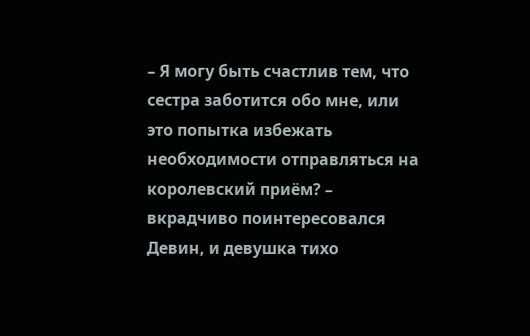– Я могу быть счастлив тем, что сестра заботится обо мне, или это попытка избежать необходимости отправляться на королевский приём? – вкрадчиво поинтересовался Девин, и девушка тихо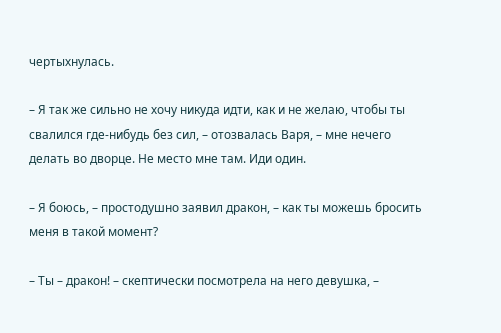чертыхнулась.

– Я так же сильно не хочу никуда идти, как и не желаю, чтобы ты свалился где-нибудь без сил, – отозвалась Варя, – мне нечего делать во дворце. Не место мне там. Иди один.

– Я боюсь, – простодушно заявил дракон, – как ты можешь бросить меня в такой момент?

– Ты – дракон! – скептически посмотрела на него девушка, –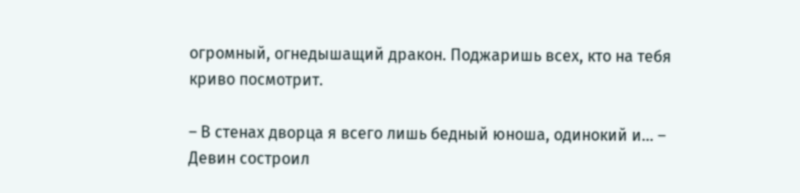огромный, огнедышащий дракон. Поджаришь всех, кто на тебя криво посмотрит.

– В стенах дворца я всего лишь бедный юноша, одинокий и… – Девин состроил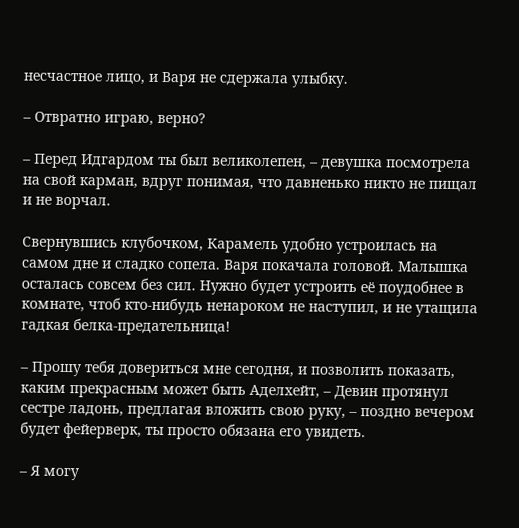несчастное лицо, и Варя не сдержала улыбку.

– Отвратно играю, верно?

– Перед Идгардом ты был великолепен, – девушка посмотрела на свой карман, вдруг понимая, что давненько никто не пищал и не ворчал.

Свернувшись клубочком, Карамель удобно устроилась на самом дне и сладко сопела. Варя покачала головой. Малышка осталась совсем без сил. Нужно будет устроить её поудобнее в комнате, чтоб кто-нибудь ненароком не наступил, и не утащила гадкая белка-предательница!

– Прошу тебя довериться мне сегодня, и позволить показать, каким прекрасным может быть Аделхейт, – Девин протянул сестре ладонь, предлагая вложить свою руку, – поздно вечером будет фейерверк, ты просто обязана его увидеть.

– Я могу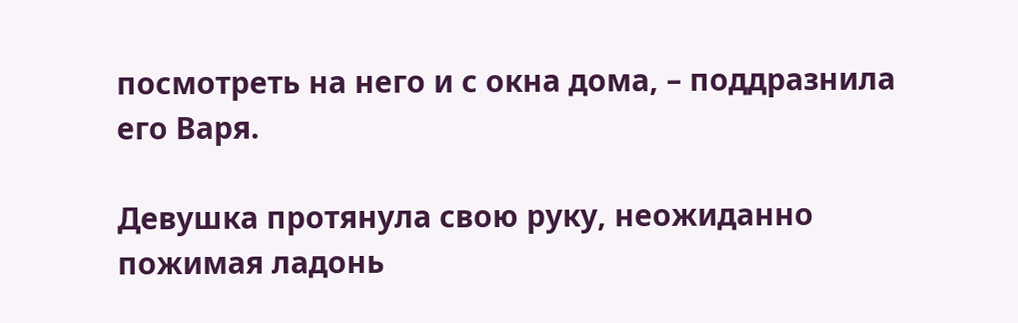посмотреть на него и с окна дома, – поддразнила его Варя.

Девушка протянула свою руку, неожиданно пожимая ладонь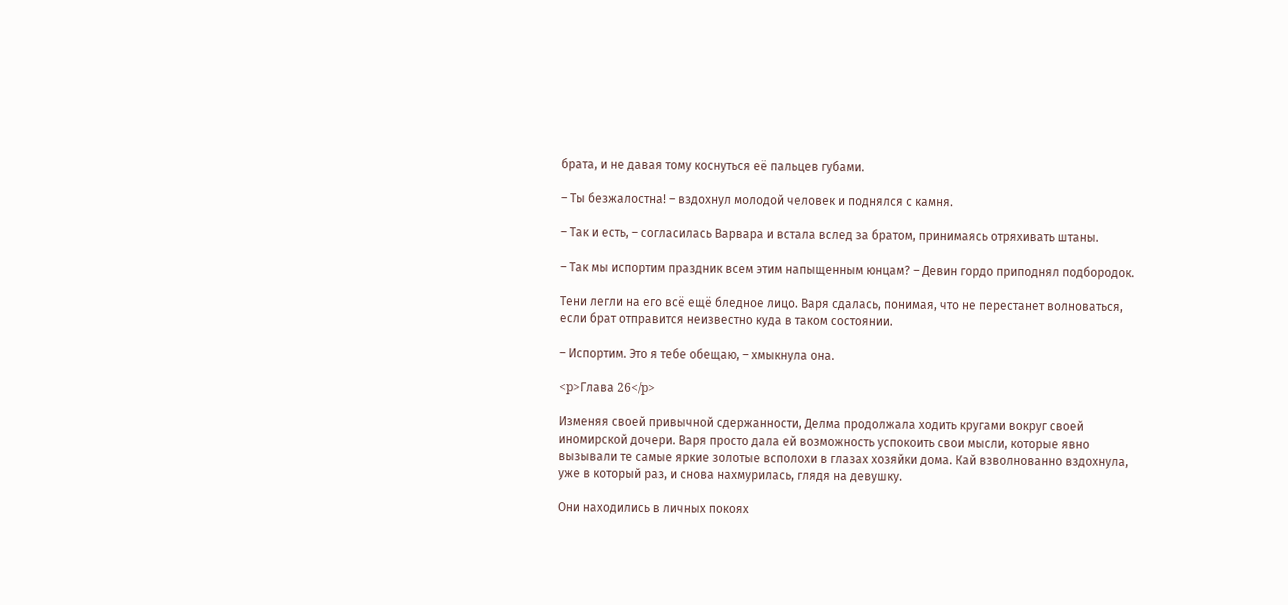брата, и не давая тому коснуться её пальцев губами.

– Ты безжалостна! – вздохнул молодой человек и поднялся с камня.

– Так и есть, – согласилась Варвара и встала вслед за братом, принимаясь отряхивать штаны.

– Так мы испортим праздник всем этим напыщенным юнцам? – Девин гордо приподнял подбородок.

Тени легли на его всё ещё бледное лицо. Варя сдалась, понимая, что не перестанет волноваться, если брат отправится неизвестно куда в таком состоянии.

– Испортим. Это я тебе обещаю, – хмыкнула она.

<p>Глава 26</p>

Изменяя своей привычной сдержанности, Делма продолжала ходить кругами вокруг своей иномирской дочери. Варя просто дала ей возможность успокоить свои мысли, которые явно вызывали те самые яркие золотые всполохи в глазах хозяйки дома. Кай взволнованно вздохнула, уже в который раз, и снова нахмурилась, глядя на девушку.

Они находились в личных покоях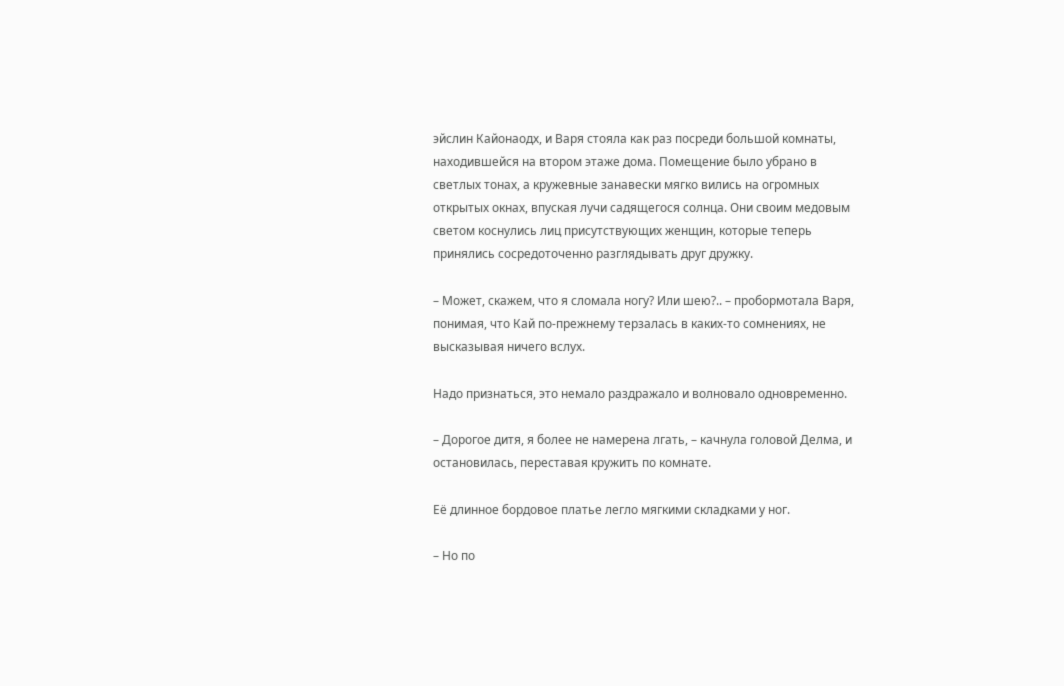эйслин Кайонаодх, и Варя стояла как раз посреди большой комнаты, находившейся на втором этаже дома. Помещение было убрано в светлых тонах, а кружевные занавески мягко вились на огромных открытых окнах, впуская лучи садящегося солнца. Они своим медовым светом коснулись лиц присутствующих женщин, которые теперь принялись сосредоточенно разглядывать друг дружку.

– Может, скажем, что я сломала ногу? Или шею?.. – пробормотала Варя, понимая, что Кай по-прежнему терзалась в каких-то сомнениях, не высказывая ничего вслух.

Надо признаться, это немало раздражало и волновало одновременно.

– Дорогое дитя, я более не намерена лгать, – качнула головой Делма, и остановилась, переставая кружить по комнате.

Её длинное бордовое платье легло мягкими складками у ног.

– Но по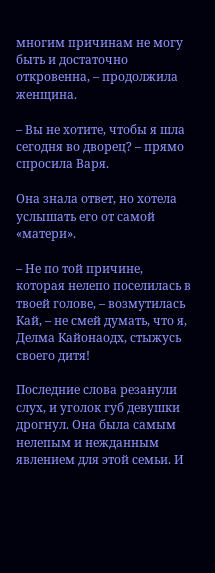многим причинам не могу быть и достаточно откровенна, – продолжила женщина.

– Вы не хотите, чтобы я шла сегодня во дворец? – прямо спросила Варя.

Она знала ответ, но хотела услышать его от самой «матери».

– Не по той причине, которая нелепо поселилась в твоей голове, – возмутилась Кай, – не смей думать, что я, Делма Кайонаодх, стыжусь своего дитя!

Последние слова резанули слух, и уголок губ девушки дрогнул. Она была самым нелепым и нежданным явлением для этой семьи. И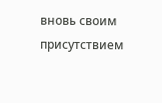вновь своим присутствием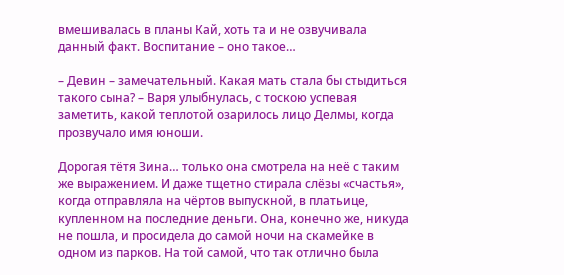вмешивалась в планы Кай, хоть та и не озвучивала данный факт. Воспитание – оно такое…

– Девин – замечательный. Какая мать стала бы стыдиться такого сына? – Варя улыбнулась, с тоскою успевая заметить, какой теплотой озарилось лицо Делмы, когда прозвучало имя юноши.

Дорогая тётя Зина… только она смотрела на неё с таким же выражением. И даже тщетно стирала слёзы «счастья», когда отправляла на чёртов выпускной, в платьице, купленном на последние деньги. Она, конечно же, никуда не пошла, и просидела до самой ночи на скамейке в одном из парков. На той самой, что так отлично была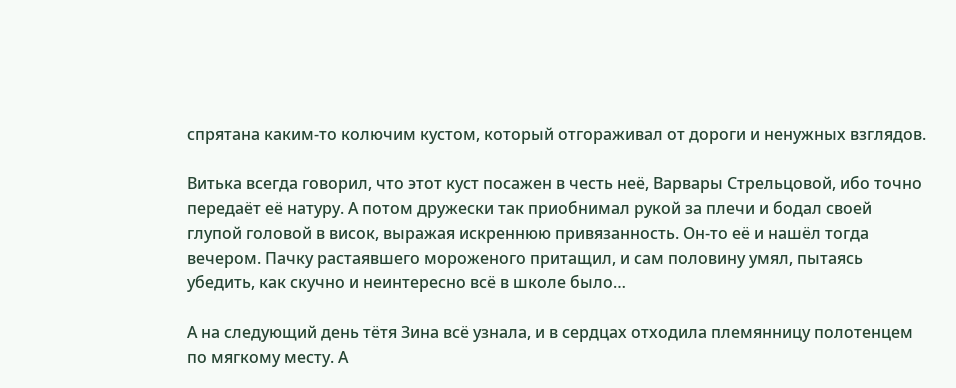спрятана каким-то колючим кустом, который отгораживал от дороги и ненужных взглядов.

Витька всегда говорил, что этот куст посажен в честь неё, Варвары Стрельцовой, ибо точно передаёт её натуру. А потом дружески так приобнимал рукой за плечи и бодал своей глупой головой в висок, выражая искреннюю привязанность. Он-то её и нашёл тогда вечером. Пачку растаявшего мороженого притащил, и сам половину умял, пытаясь убедить, как скучно и неинтересно всё в школе было…

А на следующий день тётя Зина всё узнала, и в сердцах отходила племянницу полотенцем по мягкому месту. А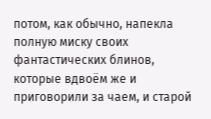потом, как обычно, напекла полную миску своих фантастических блинов, которые вдвоём же и приговорили за чаем, и старой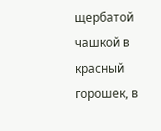щербатой чашкой в красный горошек, в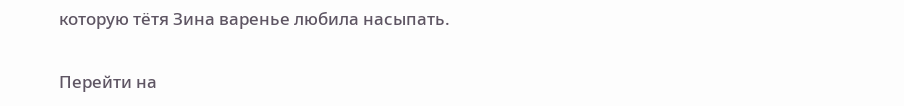которую тётя Зина варенье любила насыпать.

Перейти на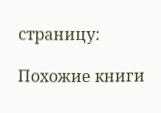страницу:

Похожие книги